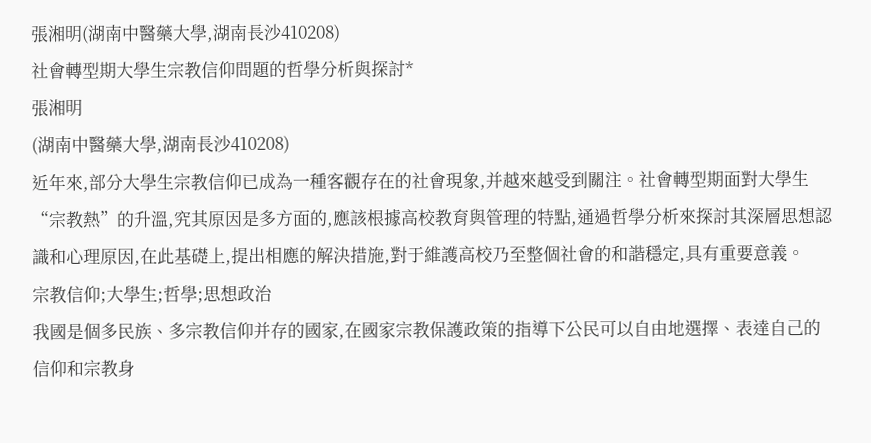張湘明(湖南中醫藥大學,湖南長沙410208)
社會轉型期大學生宗教信仰問題的哲學分析與探討*
張湘明
(湖南中醫藥大學,湖南長沙410208)
近年來,部分大學生宗教信仰已成為一種客觀存在的社會現象,并越來越受到關注。社會轉型期面對大學生“宗教熱”的升溫,究其原因是多方面的,應該根據高校教育與管理的特點,通過哲學分析來探討其深層思想認識和心理原因,在此基礎上,提出相應的解決措施,對于維護高校乃至整個社會的和諧穩定,具有重要意義。
宗教信仰;大學生;哲學;思想政治
我國是個多民族、多宗教信仰并存的國家,在國家宗教保護政策的指導下公民可以自由地選擇、表達自己的信仰和宗教身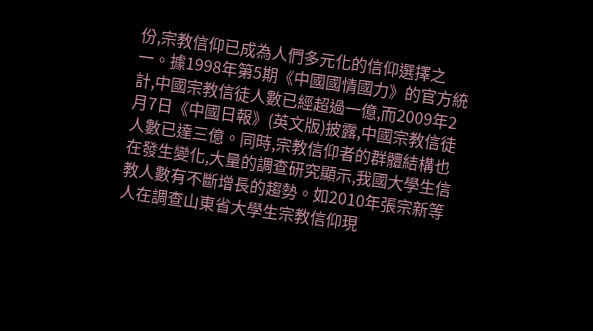份,宗教信仰已成為人們多元化的信仰選擇之一。據1998年第5期《中國國情國力》的官方統計,中國宗教信徒人數已經超過一億,而2009年2月7日《中國日報》(英文版)披露,中國宗教信徒人數已達三億。同時,宗教信仰者的群體結構也在發生變化,大量的調查研究顯示,我國大學生信教人數有不斷增長的趨勢。如2010年張宗新等人在調查山東省大學生宗教信仰現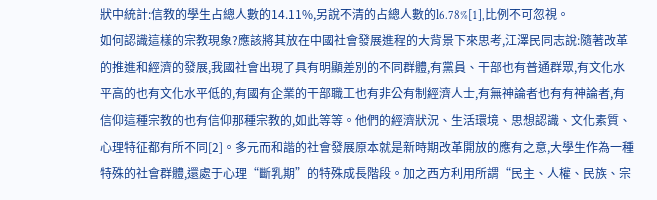狀中統計:信教的學生占總人數的14.11%,另說不清的占總人數的l6.78%[1],比例不可忽視。
如何認識這樣的宗教現象?應該將其放在中國社會發展進程的大背景下來思考,江澤民同志說:隨著改革的推進和經濟的發展,我國社會出現了具有明顯差別的不同群體,有黨員、干部也有普通群眾,有文化水平高的也有文化水平低的,有國有企業的干部職工也有非公有制經濟人士,有無神論者也有有神論者,有信仰這種宗教的也有信仰那種宗教的,如此等等。他們的經濟狀況、生活環境、思想認識、文化素質、心理特征都有所不同[2]。多元而和諧的社會發展原本就是新時期改革開放的應有之意,大學生作為一種特殊的社會群體,還處于心理“斷乳期”的特殊成長階段。加之西方利用所謂“民主、人權、民族、宗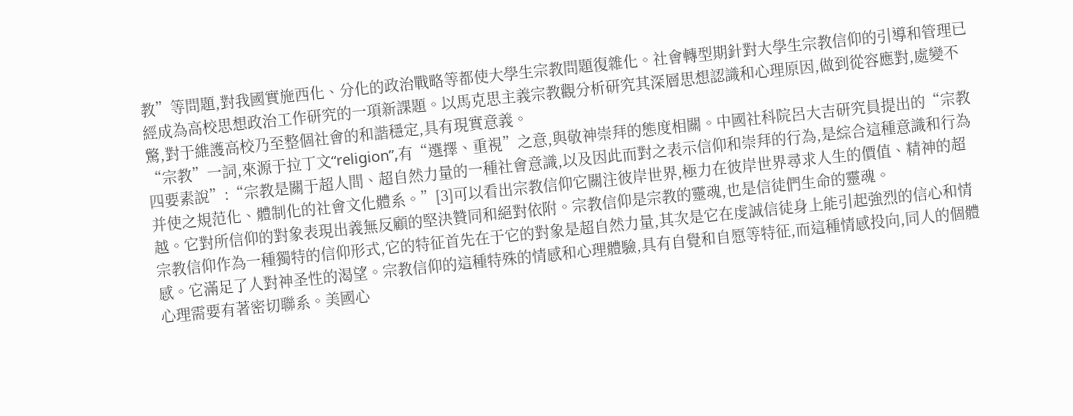教”等問題,對我國實施西化、分化的政治戰略等都使大學生宗教問題復雜化。社會轉型期針對大學生宗教信仰的引導和管理已經成為高校思想政治工作研究的一項新課題。以馬克思主義宗教觀分析研究其深層思想認識和心理原因,做到從容應對,處變不驚,對于維護高校乃至整個社會的和諧穩定,具有現實意義。
“宗教”一詞,來源于拉丁文“religion”,有“選擇、重視”之意,與敬神崇拜的態度相關。中國社科院呂大吉研究員提出的“宗教四要素說”:“宗教是關于超人間、超自然力量的一種社會意識,以及因此而對之表示信仰和崇拜的行為,是綜合這種意識和行為并使之規范化、體制化的社會文化體系。”[3]可以看出宗教信仰它關注彼岸世界,極力在彼岸世界尋求人生的價值、精神的超越。它對所信仰的對象表現出義無反顧的堅決贊同和絕對依附。宗教信仰是宗教的靈魂,也是信徒們生命的靈魂。
宗教信仰作為一種獨特的信仰形式,它的特征首先在于它的對象是超自然力量,其次是它在虔誠信徒身上能引起強烈的信心和情感。它滿足了人對神圣性的渴望。宗教信仰的這種特殊的情感和心理體驗,具有自覺和自愿等特征,而這種情感投向,同人的個體心理需要有著密切聯系。美國心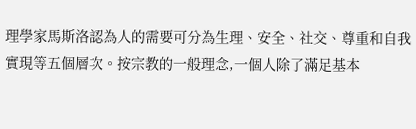理學家馬斯洛認為人的需要可分為生理、安全、社交、尊重和自我實現等五個層次。按宗教的一般理念,一個人除了滿足基本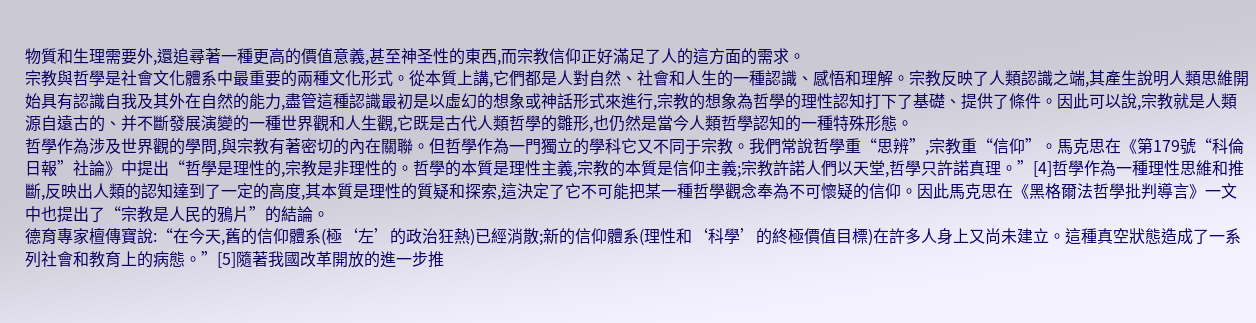物質和生理需要外,還追尋著一種更高的價值意義,甚至神圣性的東西,而宗教信仰正好滿足了人的這方面的需求。
宗教與哲學是社會文化體系中最重要的兩種文化形式。從本質上講,它們都是人對自然、社會和人生的一種認識、感悟和理解。宗教反映了人類認識之端,其產生說明人類思維開始具有認識自我及其外在自然的能力,盡管這種認識最初是以虛幻的想象或神話形式來進行,宗教的想象為哲學的理性認知打下了基礎、提供了條件。因此可以說,宗教就是人類源自遠古的、并不斷發展演變的一種世界觀和人生觀,它既是古代人類哲學的雛形,也仍然是當今人類哲學認知的一種特殊形態。
哲學作為涉及世界觀的學問,與宗教有著密切的內在關聯。但哲學作為一門獨立的學科它又不同于宗教。我們常說哲學重“思辨”,宗教重“信仰”。馬克思在《第179號“科倫日報”社論》中提出“哲學是理性的,宗教是非理性的。哲學的本質是理性主義,宗教的本質是信仰主義;宗教許諾人們以天堂,哲學只許諾真理。”[4]哲學作為一種理性思維和推斷,反映出人類的認知達到了一定的高度,其本質是理性的質疑和探索,這決定了它不可能把某一種哲學觀念奉為不可懷疑的信仰。因此馬克思在《黑格爾法哲學批判導言》一文中也提出了“宗教是人民的鴉片”的結論。
德育專家檀傳寶說:“在今天,舊的信仰體系(極‘左’的政治狂熱)已經消散;新的信仰體系(理性和‘科學’的終極價值目標)在許多人身上又尚未建立。這種真空狀態造成了一系列社會和教育上的病態。”[5]隨著我國改革開放的進一步推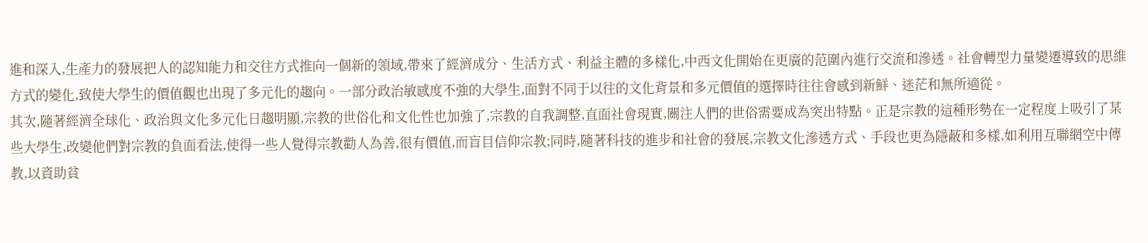進和深入,生產力的發展把人的認知能力和交往方式推向一個新的領域,帶來了經濟成分、生活方式、利益主體的多樣化,中西文化開始在更廣的范圍內進行交流和滲透。社會轉型力量變遷導致的思維方式的變化,致使大學生的價值觀也出現了多元化的趨向。一部分政治敏感度不強的大學生,面對不同于以往的文化背景和多元價值的選擇時往往會感到新鮮、迷茫和無所適從。
其次,隨著經濟全球化、政治與文化多元化日趨明顯,宗教的世俗化和文化性也加強了,宗教的自我調整,直面社會現實,關注人們的世俗需要成為突出特點。正是宗教的這種形勢在一定程度上吸引了某些大學生,改變他們對宗教的負面看法,使得一些人覺得宗教勸人為善,很有價值,而盲目信仰宗教;同時,隨著科技的進步和社會的發展,宗教文化滲透方式、手段也更為隱蔽和多樣,如利用互聯網空中傳教,以資助貧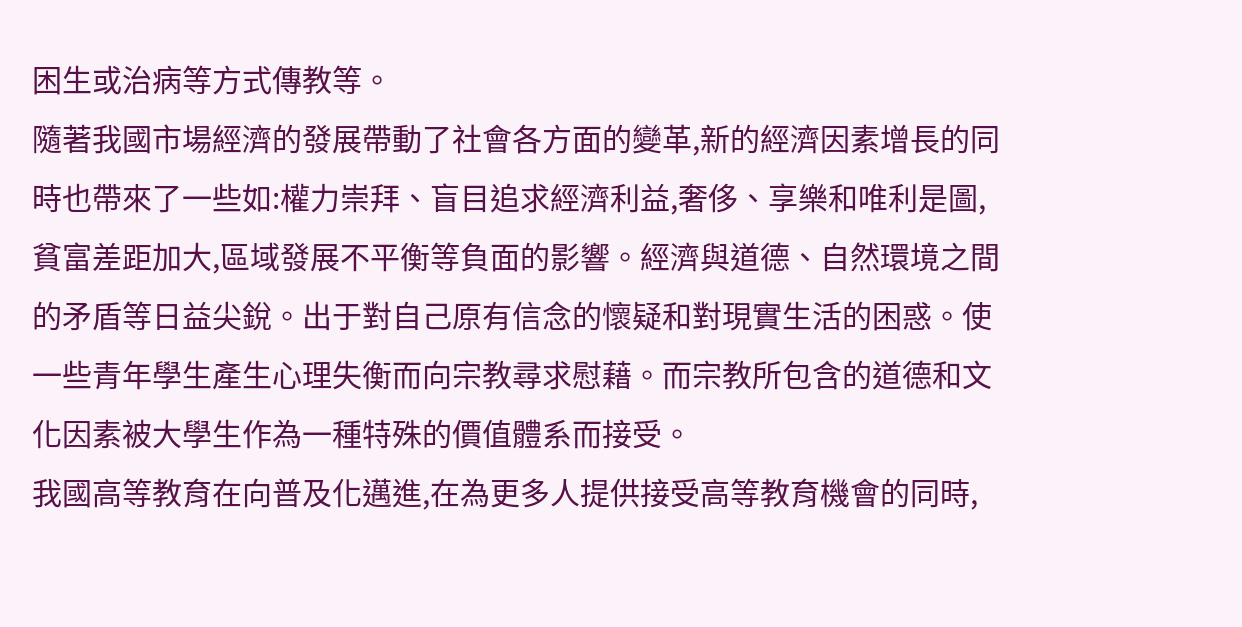困生或治病等方式傳教等。
隨著我國市場經濟的發展帶動了社會各方面的變革,新的經濟因素增長的同時也帶來了一些如:權力崇拜、盲目追求經濟利益,奢侈、享樂和唯利是圖,貧富差距加大,區域發展不平衡等負面的影響。經濟與道德、自然環境之間的矛盾等日益尖銳。出于對自己原有信念的懷疑和對現實生活的困惑。使一些青年學生產生心理失衡而向宗教尋求慰藉。而宗教所包含的道德和文化因素被大學生作為一種特殊的價值體系而接受。
我國高等教育在向普及化邁進,在為更多人提供接受高等教育機會的同時,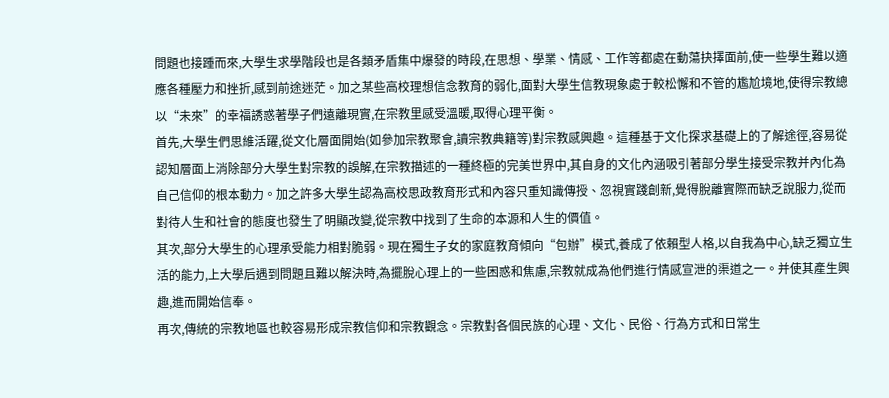問題也接踵而來,大學生求學階段也是各類矛盾集中爆發的時段,在思想、學業、情感、工作等都處在動蕩抉擇面前,使一些學生難以適應各種壓力和挫折,感到前途迷茫。加之某些高校理想信念教育的弱化,面對大學生信教現象處于較松懈和不管的尷尬境地,使得宗教總以“未來”的幸福誘惑著學子們遠離現實,在宗教里感受溫暖,取得心理平衡。
首先,大學生們思維活躍,從文化層面開始(如參加宗教聚會,讀宗教典籍等)對宗教感興趣。這種基于文化探求基礎上的了解途徑,容易從認知層面上消除部分大學生對宗教的誤解,在宗教描述的一種終極的完美世界中,其自身的文化內涵吸引著部分學生接受宗教并內化為自己信仰的根本動力。加之許多大學生認為高校思政教育形式和內容只重知識傳授、忽視實踐創新,覺得脫離實際而缺乏說服力,從而對待人生和社會的態度也發生了明顯改變,從宗教中找到了生命的本源和人生的價值。
其次,部分大學生的心理承受能力相對脆弱。現在獨生子女的家庭教育傾向“包辦”模式,養成了依賴型人格,以自我為中心,缺乏獨立生活的能力,上大學后遇到問題且難以解決時,為擺脫心理上的一些困惑和焦慮,宗教就成為他們進行情感宣泄的渠道之一。并使其產生興趣,進而開始信奉。
再次,傳統的宗教地區也較容易形成宗教信仰和宗教觀念。宗教對各個民族的心理、文化、民俗、行為方式和日常生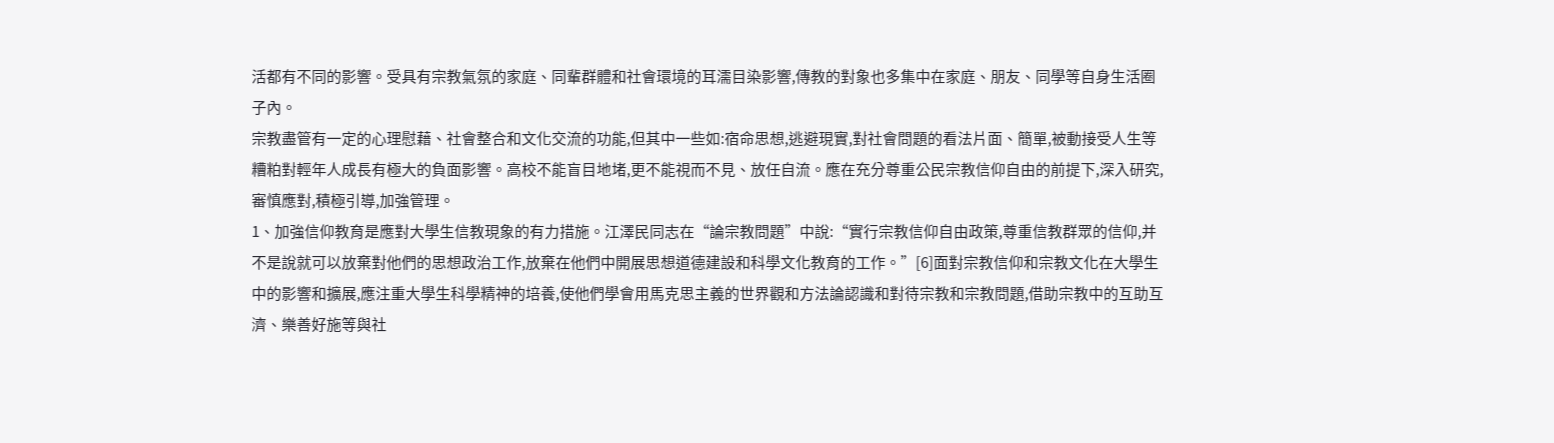活都有不同的影響。受具有宗教氣氛的家庭、同輩群體和社會環境的耳濡目染影響,傳教的對象也多集中在家庭、朋友、同學等自身生活圈子內。
宗教盡管有一定的心理慰藉、社會整合和文化交流的功能,但其中一些如:宿命思想,逃避現實,對社會問題的看法片面、簡單,被動接受人生等糟粕對輕年人成長有極大的負面影響。高校不能盲目地堵,更不能視而不見、放任自流。應在充分尊重公民宗教信仰自由的前提下,深入研究,審慎應對,積極引導,加強管理。
1、加強信仰教育是應對大學生信教現象的有力措施。江澤民同志在“論宗教問題”中說:“實行宗教信仰自由政策,尊重信教群眾的信仰,并不是說就可以放棄對他們的思想政治工作,放棄在他們中開展思想道德建設和科學文化教育的工作。”[6]面對宗教信仰和宗教文化在大學生中的影響和擴展,應注重大學生科學精神的培養,使他們學會用馬克思主義的世界觀和方法論認識和對待宗教和宗教問題,借助宗教中的互助互濟、樂善好施等與社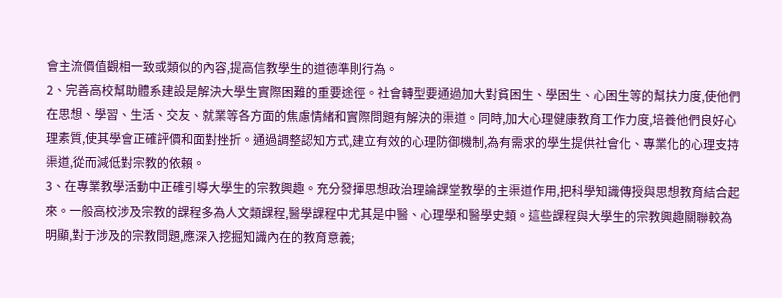會主流價值觀相一致或類似的內容,提高信教學生的道德準則行為。
2、完善高校幫助體系建設是解決大學生實際困難的重要途徑。社會轉型要通過加大對貧困生、學困生、心困生等的幫扶力度,使他們在思想、學習、生活、交友、就業等各方面的焦慮情緒和實際問題有解決的渠道。同時,加大心理健康教育工作力度,培養他們良好心理素質,使其學會正確評價和面對挫折。通過調整認知方式,建立有效的心理防御機制,為有需求的學生提供社會化、專業化的心理支持渠道,從而減低對宗教的依賴。
3、在專業教學活動中正確引導大學生的宗教興趣。充分發揮思想政治理論課堂教學的主渠道作用,把科學知識傳授與思想教育結合起來。一般高校涉及宗教的課程多為人文類課程,醫學課程中尤其是中醫、心理學和醫學史類。這些課程與大學生的宗教興趣關聯較為明顯,對于涉及的宗教問題,應深入挖掘知識內在的教育意義;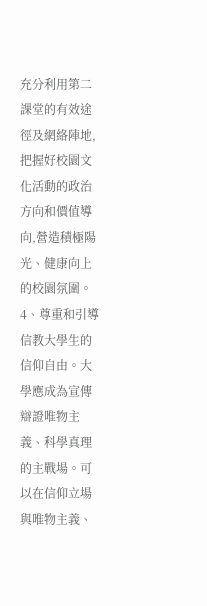充分利用第二課堂的有效途徑及網絡陣地,把握好校園文化活動的政治方向和價值導向,營造積極陽光、健康向上的校園氛圍。
4、尊重和引導信教大學生的信仰自由。大學應成為宣傳辯證唯物主義、科學真理的主戰場。可以在信仰立場與唯物主義、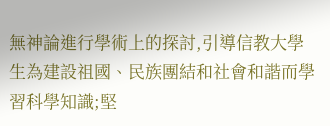無神論進行學術上的探討,引導信教大學生為建設祖國、民族團結和社會和諧而學習科學知識;堅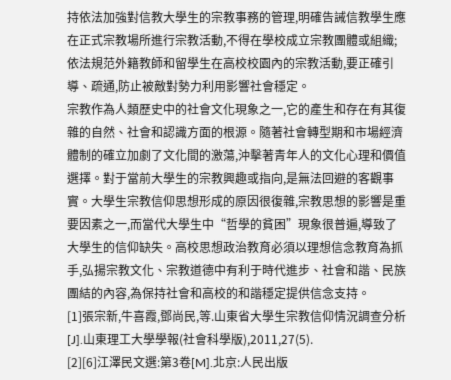持依法加強對信教大學生的宗教事務的管理,明確告誡信教學生應在正式宗教場所進行宗教活動,不得在學校成立宗教團體或組織;依法規范外籍教師和留學生在高校校園內的宗教活動,要正確引導、疏通,防止被敵對勢力利用影響社會穩定。
宗教作為人類歷史中的社會文化現象之一,它的產生和存在有其復雜的自然、社會和認識方面的根源。隨著社會轉型期和市場經濟體制的確立加劇了文化間的激蕩,沖擊著青年人的文化心理和價值選擇。對于當前大學生的宗教興趣或指向,是無法回避的客觀事實。大學生宗教信仰思想形成的原因很復雜,宗教思想的影響是重要因素之一,而當代大學生中“哲學的貧困”現象很普遍,導致了大學生的信仰缺失。高校思想政治教育必須以理想信念教育為抓手,弘揚宗教文化、宗教道德中有利于時代進步、社會和諧、民族團結的內容,為保持社會和高校的和諧穩定提供信念支持。
[1]張宗新,牛喜霞,鄧尚民,等.山東省大學生宗教信仰情況調查分析[J].山東理工大學學報(社會科學版),2011,27(5).
[2][6]江澤民文選:第3卷[M].北京:人民出版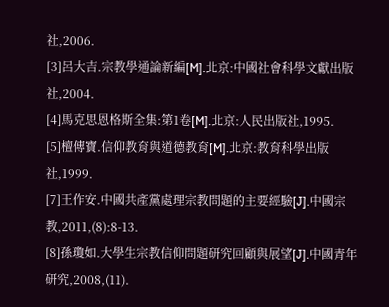社,2006.
[3]呂大吉.宗教學通論新編[M].北京:中國社會科學文獻出版社,2004.
[4]馬克思恩格斯全集:第1卷[M].北京:人民出版社,1995.
[5]檀傳寶.信仰教育與道德教育[M].北京:教育科學出版社,1999.
[7]王作安.中國共產黨處理宗教問題的主要經驗[J].中國宗教,2011,(8):8-13.
[8]孫瓊如.大學生宗教信仰問題研究回顧與展望[J].中國青年研究,2008,(11).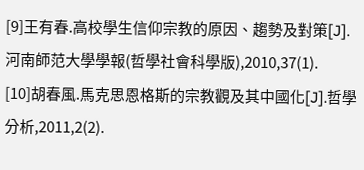[9]王有春.高校學生信仰宗教的原因、趨勢及對策[J].河南師范大學學報(哲學社會科學版),2010,37(1).
[10]胡春風.馬克思恩格斯的宗教觀及其中國化[J].哲學分析,2011,2(2).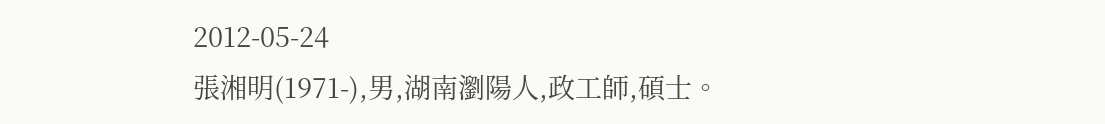2012-05-24
張湘明(1971-),男,湖南瀏陽人,政工師,碩士。